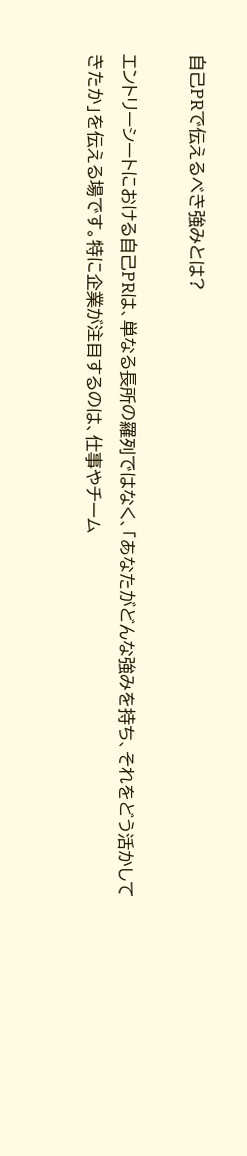自己PRで伝えるべき強みとは?

エントリーシートにおける自己PRは、単なる長所の羅列ではなく、「あなたがどんな強みを持ち、それをどう活かしてきたか」を伝える場です。特に企業が注目するのは、仕事やチーム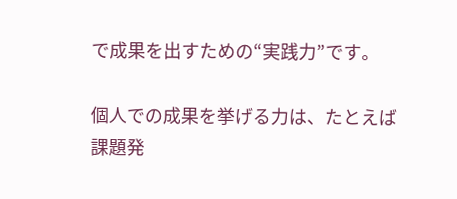で成果を出すための“実践力”です。

個人での成果を挙げる力は、たとえば課題発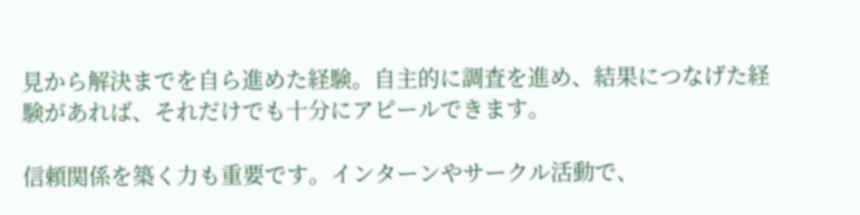見から解決までを自ら進めた経験。自主的に調査を進め、結果につなげた経験があれば、それだけでも十分にアピールできます。

信頼関係を築く力も重要です。インターンやサークル活動で、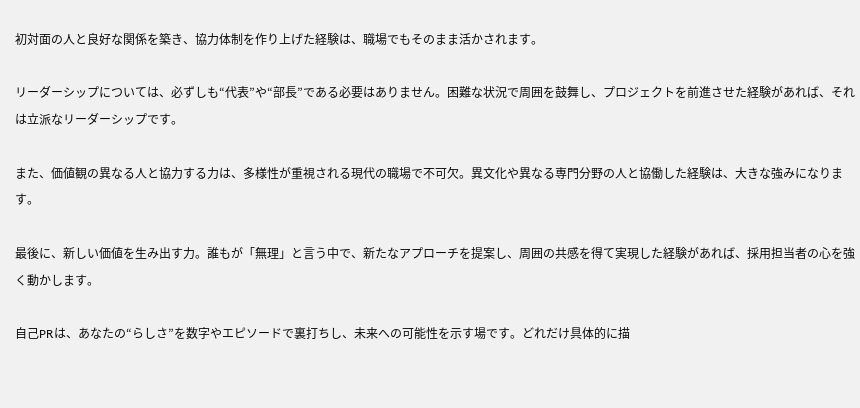初対面の人と良好な関係を築き、協力体制を作り上げた経験は、職場でもそのまま活かされます。

リーダーシップについては、必ずしも“代表”や“部長”である必要はありません。困難な状況で周囲を鼓舞し、プロジェクトを前進させた経験があれば、それは立派なリーダーシップです。

また、価値観の異なる人と協力する力は、多様性が重視される現代の職場で不可欠。異文化や異なる専門分野の人と協働した経験は、大きな強みになります。

最後に、新しい価値を生み出す力。誰もが「無理」と言う中で、新たなアプローチを提案し、周囲の共感を得て実現した経験があれば、採用担当者の心を強く動かします。

自己PRは、あなたの“らしさ”を数字やエピソードで裏打ちし、未来への可能性を示す場です。どれだけ具体的に描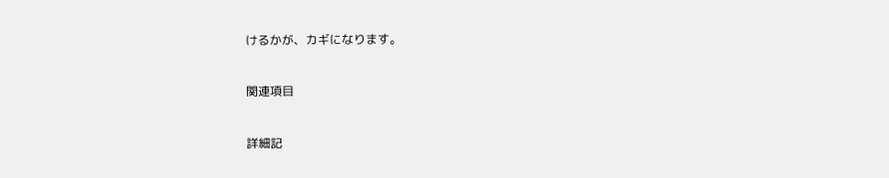けるかが、カギになります。

関連項目

詳細記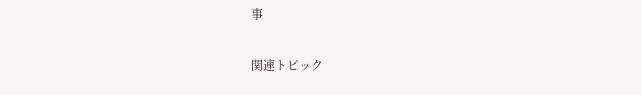事

関連トピック